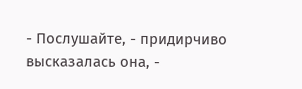- Послушайте, - придирчиво высказалась она, -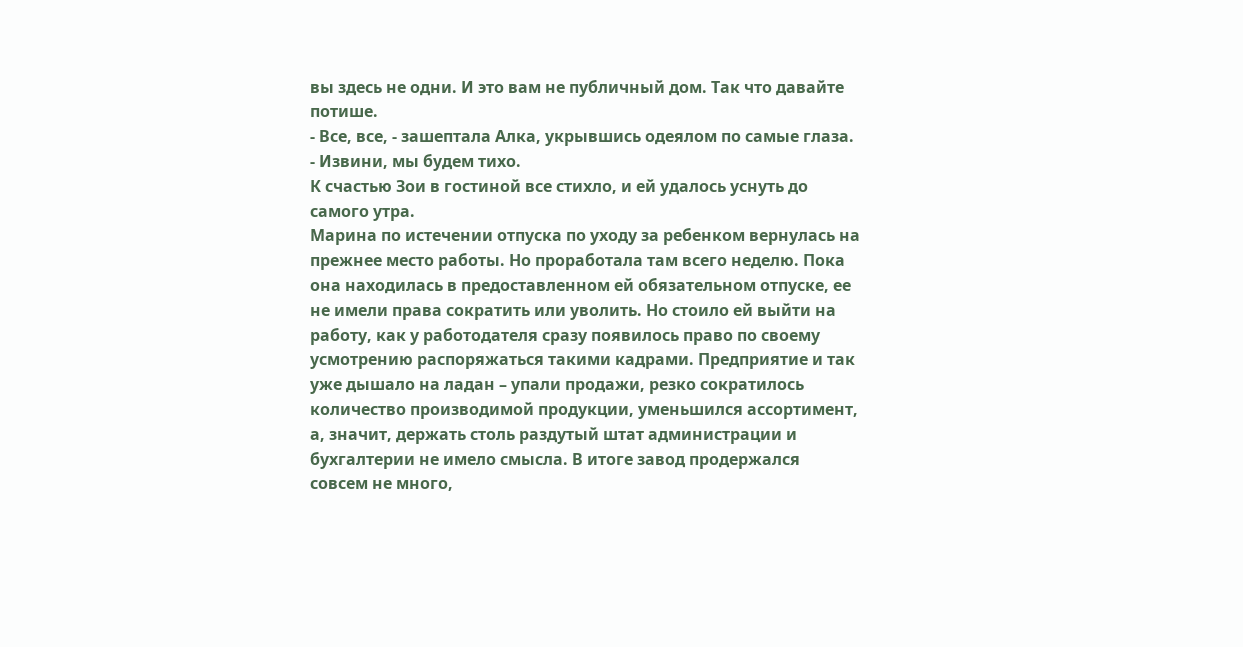вы здесь не одни. И это вам не публичный дом. Так что давайте потише.
- Все, все, - зашептала Алка, укрывшись одеялом по самые глаза. - Извини, мы будем тихо.
К счастью Зои в гостиной все стихло, и ей удалось уснуть до самого утра.
Марина по истечении отпуска по уходу за ребенком вернулась на прежнее место работы. Но проработала там всего неделю. Пока она находилась в предоставленном ей обязательном отпуске, ее не имели права сократить или уволить. Но стоило ей выйти на работу, как у работодателя сразу появилось право по своему усмотрению распоряжаться такими кадрами. Предприятие и так уже дышало на ладан – упали продажи, резко сократилось количество производимой продукции, уменьшился ассортимент, а, значит, держать столь раздутый штат администрации и бухгалтерии не имело смысла. В итоге завод продержался совсем не много,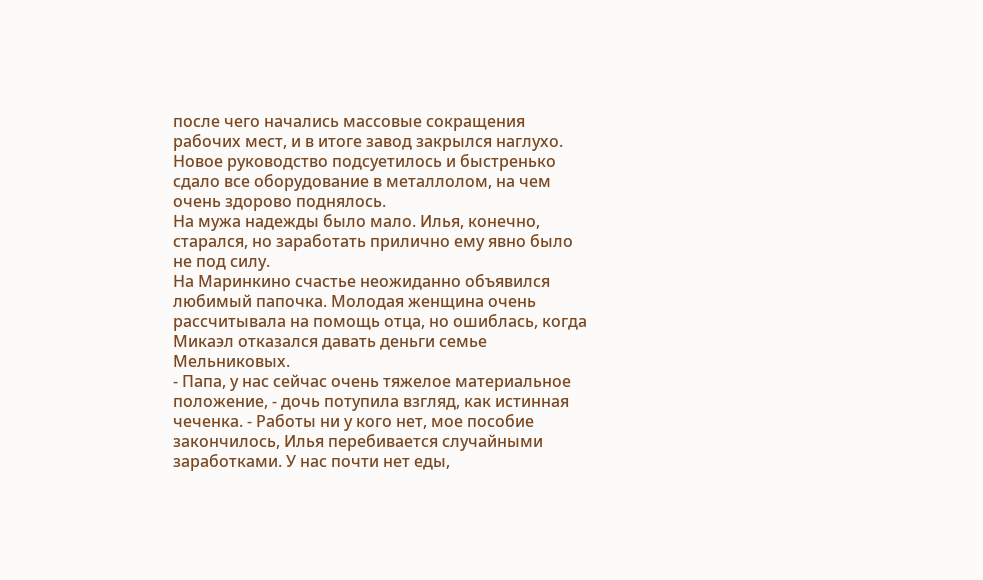после чего начались массовые сокращения рабочих мест, и в итоге завод закрылся наглухо. Новое руководство подсуетилось и быстренько сдало все оборудование в металлолом, на чем очень здорово поднялось.
На мужа надежды было мало. Илья, конечно, старался, но заработать прилично ему явно было не под силу.
На Маринкино счастье неожиданно объявился любимый папочка. Молодая женщина очень рассчитывала на помощь отца, но ошиблась, когда Микаэл отказался давать деньги семье Мельниковых.
- Папа, у нас сейчас очень тяжелое материальное положение, - дочь потупила взгляд, как истинная чеченка. - Работы ни у кого нет, мое пособие закончилось, Илья перебивается случайными заработками. У нас почти нет еды,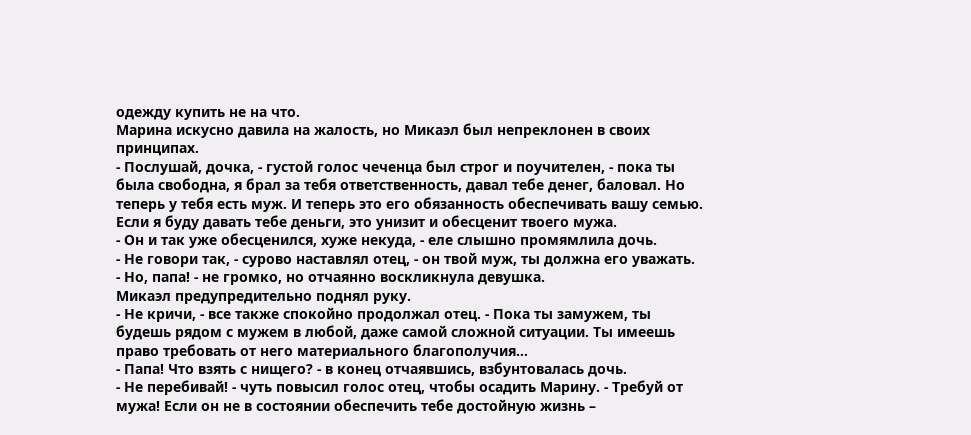одежду купить не на что.
Марина искусно давила на жалость, но Микаэл был непреклонен в своих принципах.
- Послушай, дочка, - густой голос чеченца был строг и поучителен, - пока ты была свободна, я брал за тебя ответственность, давал тебе денег, баловал. Но теперь у тебя есть муж. И теперь это его обязанность обеспечивать вашу семью. Если я буду давать тебе деньги, это унизит и обесценит твоего мужа.
- Он и так уже обесценился, хуже некуда, - еле слышно промямлила дочь.
- Не говори так, - сурово наставлял отец, - он твой муж, ты должна его уважать.
- Но, папа! - не громко, но отчаянно воскликнула девушка.
Микаэл предупредительно поднял руку.
- Не кричи, - все также спокойно продолжал отец. - Пока ты замужем, ты будешь рядом с мужем в любой, даже самой сложной ситуации. Ты имеешь право требовать от него материального благополучия…
- Папа! Что взять с нищего? - в конец отчаявшись, взбунтовалась дочь.
- Не перебивай! - чуть повысил голос отец, чтобы осадить Марину. - Требуй от мужа! Если он не в состоянии обеспечить тебе достойную жизнь –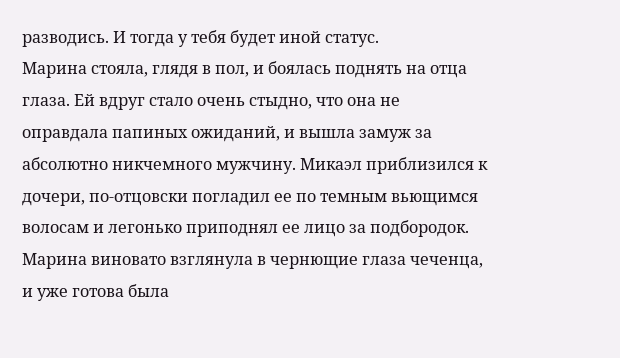разводись. И тогда у тебя будет иной статус.
Марина стояла, глядя в пол, и боялась поднять на отца глаза. Ей вдруг стало очень стыдно, что она не оправдала папиных ожиданий, и вышла замуж за абсолютно никчемного мужчину. Микаэл приблизился к дочери, по-отцовски погладил ее по темным вьющимся волосам и легонько приподнял ее лицо за подбородок. Марина виновато взглянула в чернющие глаза чеченца, и уже готова была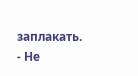заплакать.
- Не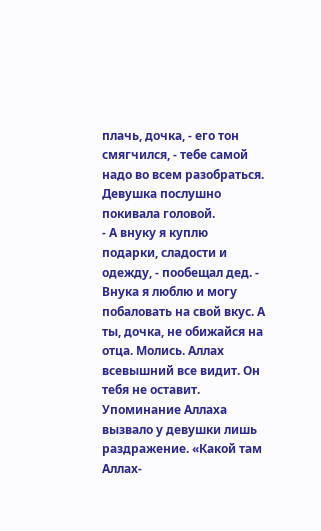плачь, дочка, - его тон смягчился, - тебе самой надо во всем разобраться.
Девушка послушно покивала головой.
- А внуку я куплю подарки, сладости и одежду, - пообещал дед. - Внука я люблю и могу побаловать на свой вкус. А ты, дочка, не обижайся на отца. Молись. Аллах всевышний все видит. Он тебя не оставит.
Упоминание Аллаха вызвало у девушки лишь раздражение. «Какой там Аллах-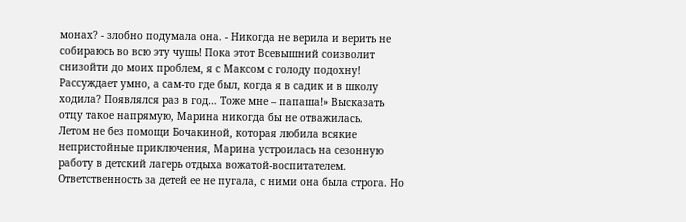монах? - злобно подумала она. - Никогда не верила и верить не собираюсь во всю эту чушь! Пока этот Всевышний соизволит снизойти до моих проблем, я с Максом с голоду подохну! Рассуждает умно, а сам-то где был, когда я в садик и в школу ходила? Появлялся раз в год… Тоже мне – папаша!» Высказать отцу такое напрямую, Марина никогда бы не отважилась.
Летом не без помощи Бочакиной, которая любила всякие непристойные приключения, Марина устроилась на сезонную работу в детский лагерь отдыха вожатой-воспитателем. Ответственность за детей ее не пугала, с ними она была строга. Но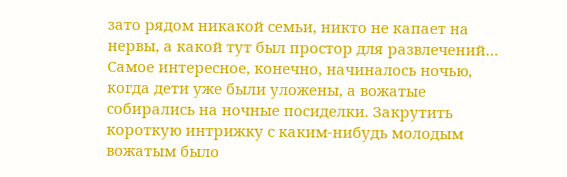зато рядом никакой семьи, никто не капает на нервы, а какой тут был простор для развлечений… Самое интересное, конечно, начиналось ночью, когда дети уже были уложены, а вожатые собирались на ночные посиделки. Закрутить короткую интрижку с каким-нибудь молодым вожатым было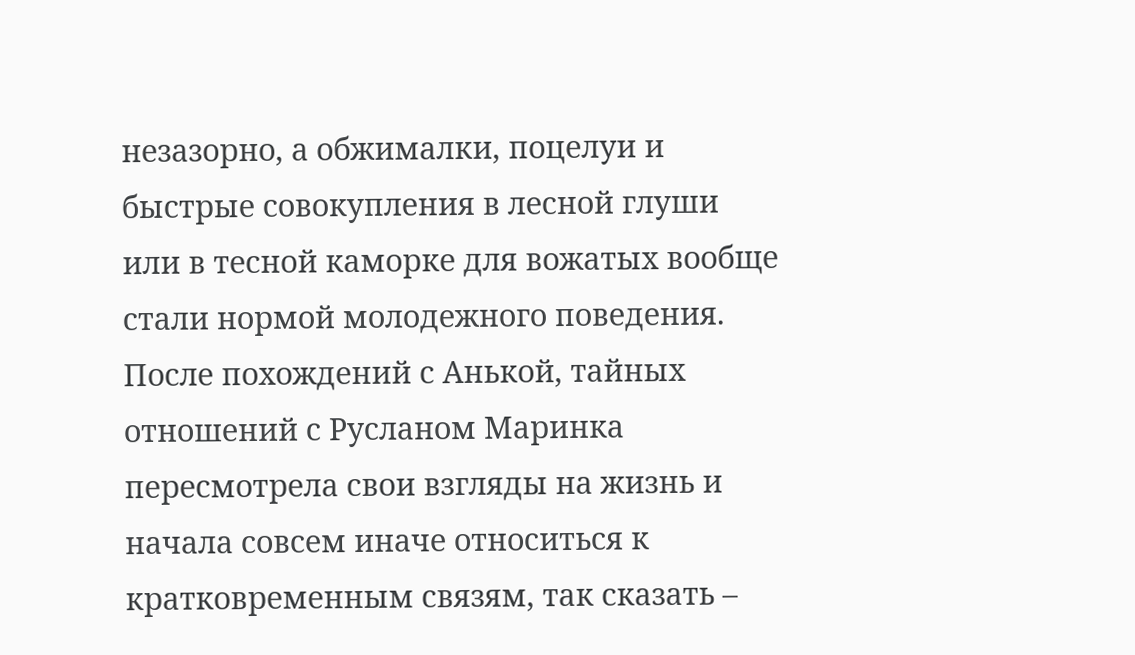незазорно, а обжималки, поцелуи и быстрые совокупления в лесной глуши или в тесной каморке для вожатых вообще стали нормой молодежного поведения. После похождений с Анькой, тайных отношений с Русланом Маринка пересмотрела свои взгляды на жизнь и начала совсем иначе относиться к кратковременным связям, так сказать –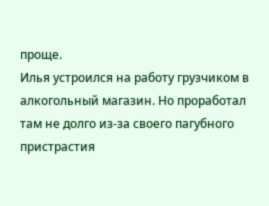проще.
Илья устроился на работу грузчиком в алкогольный магазин. Но проработал там не долго из-за своего пагубного пристрастия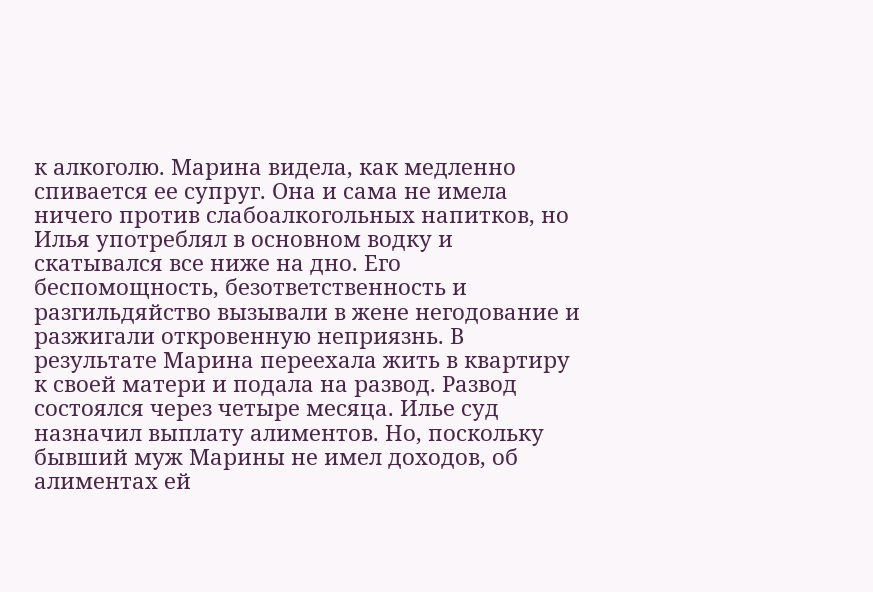к алкоголю. Марина видела, как медленно спивается ее супруг. Она и сама не имела ничего против слабоалкогольных напитков, но Илья употреблял в основном водку и скатывался все ниже на дно. Его беспомощность, безответственность и разгильдяйство вызывали в жене негодование и разжигали откровенную неприязнь. В результате Марина переехала жить в квартиру к своей матери и подала на развод. Развод состоялся через четыре месяца. Илье суд назначил выплату алиментов. Но, поскольку бывший муж Марины не имел доходов, об алиментах ей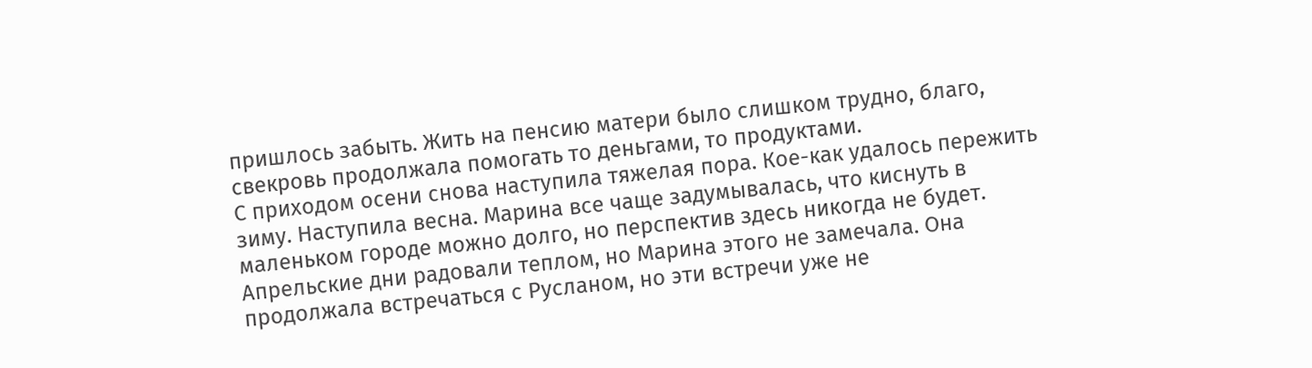пришлось забыть. Жить на пенсию матери было слишком трудно, благо, свекровь продолжала помогать то деньгами, то продуктами.
С приходом осени снова наступила тяжелая пора. Кое-как удалось пережить зиму. Наступила весна. Марина все чаще задумывалась, что киснуть в маленьком городе можно долго, но перспектив здесь никогда не будет.
Апрельские дни радовали теплом, но Марина этого не замечала. Она продолжала встречаться с Русланом, но эти встречи уже не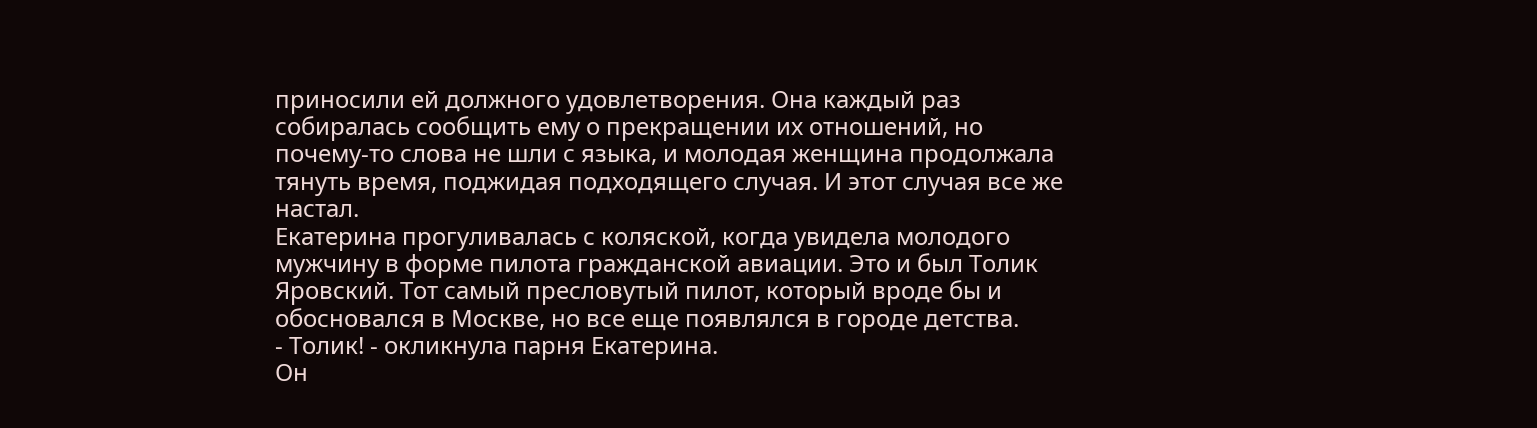приносили ей должного удовлетворения. Она каждый раз собиралась сообщить ему о прекращении их отношений, но почему-то слова не шли с языка, и молодая женщина продолжала тянуть время, поджидая подходящего случая. И этот случая все же настал.
Екатерина прогуливалась с коляской, когда увидела молодого мужчину в форме пилота гражданской авиации. Это и был Толик Яровский. Тот самый пресловутый пилот, который вроде бы и обосновался в Москве, но все еще появлялся в городе детства.
- Толик! - окликнула парня Екатерина.
Он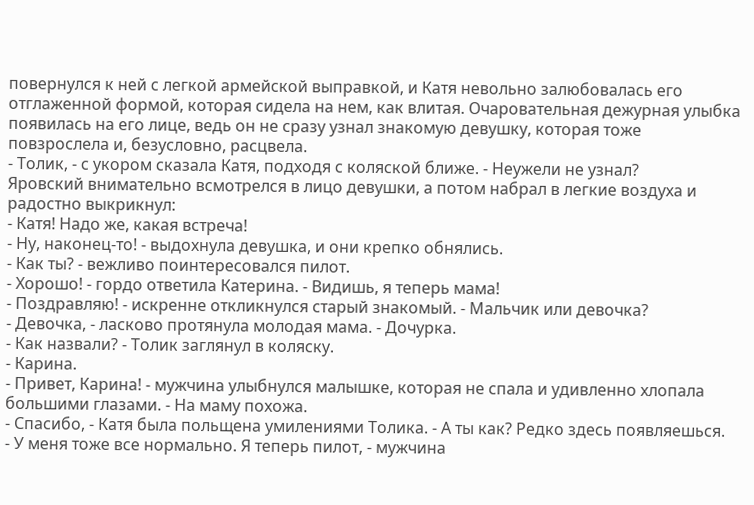повернулся к ней с легкой армейской выправкой, и Катя невольно залюбовалась его отглаженной формой, которая сидела на нем, как влитая. Очаровательная дежурная улыбка появилась на его лице, ведь он не сразу узнал знакомую девушку, которая тоже повзрослела и, безусловно, расцвела.
- Толик, - с укором сказала Катя, подходя с коляской ближе. - Неужели не узнал?
Яровский внимательно всмотрелся в лицо девушки, а потом набрал в легкие воздуха и радостно выкрикнул:
- Катя! Надо же, какая встреча!
- Ну, наконец-то! - выдохнула девушка, и они крепко обнялись.
- Как ты? - вежливо поинтересовался пилот.
- Хорошо! - гордо ответила Катерина. - Видишь, я теперь мама!
- Поздравляю! - искренне откликнулся старый знакомый. - Мальчик или девочка?
- Девочка, - ласково протянула молодая мама. - Дочурка.
- Как назвали? - Толик заглянул в коляску.
- Карина.
- Привет, Карина! - мужчина улыбнулся малышке, которая не спала и удивленно хлопала большими глазами. - На маму похожа.
- Спасибо, - Катя была польщена умилениями Толика. - А ты как? Редко здесь появляешься.
- У меня тоже все нормально. Я теперь пилот, - мужчина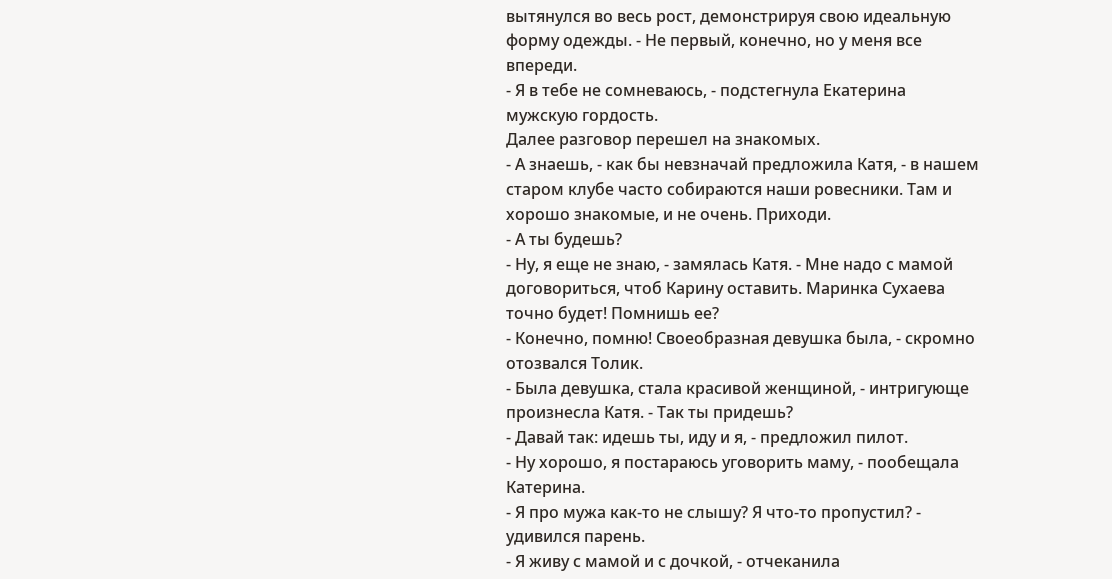вытянулся во весь рост, демонстрируя свою идеальную форму одежды. - Не первый, конечно, но у меня все впереди.
- Я в тебе не сомневаюсь, - подстегнула Екатерина мужскую гордость.
Далее разговор перешел на знакомых.
- А знаешь, - как бы невзначай предложила Катя, - в нашем старом клубе часто собираются наши ровесники. Там и хорошо знакомые, и не очень. Приходи.
- А ты будешь?
- Ну, я еще не знаю, - замялась Катя. - Мне надо с мамой договориться, чтоб Карину оставить. Маринка Сухаева точно будет! Помнишь ее?
- Конечно, помню! Своеобразная девушка была, - скромно отозвался Толик.
- Была девушка, стала красивой женщиной, - интригующе произнесла Катя. - Так ты придешь?
- Давай так: идешь ты, иду и я, - предложил пилот.
- Ну хорошо, я постараюсь уговорить маму, - пообещала Катерина.
- Я про мужа как-то не слышу? Я что-то пропустил? - удивился парень.
- Я живу с мамой и с дочкой, - отчеканила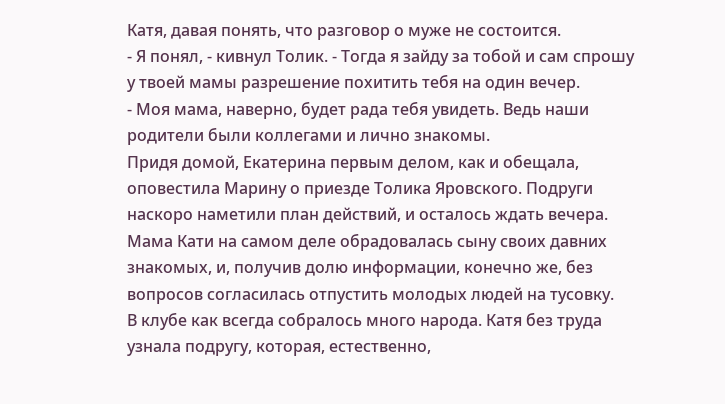Катя, давая понять, что разговор о муже не состоится.
- Я понял, - кивнул Толик. - Тогда я зайду за тобой и сам спрошу у твоей мамы разрешение похитить тебя на один вечер.
- Моя мама, наверно, будет рада тебя увидеть. Ведь наши родители были коллегами и лично знакомы.
Придя домой, Екатерина первым делом, как и обещала, оповестила Марину о приезде Толика Яровского. Подруги наскоро наметили план действий, и осталось ждать вечера.
Мама Кати на самом деле обрадовалась сыну своих давних знакомых, и, получив долю информации, конечно же, без вопросов согласилась отпустить молодых людей на тусовку.
В клубе как всегда собралось много народа. Катя без труда узнала подругу, которая, естественно,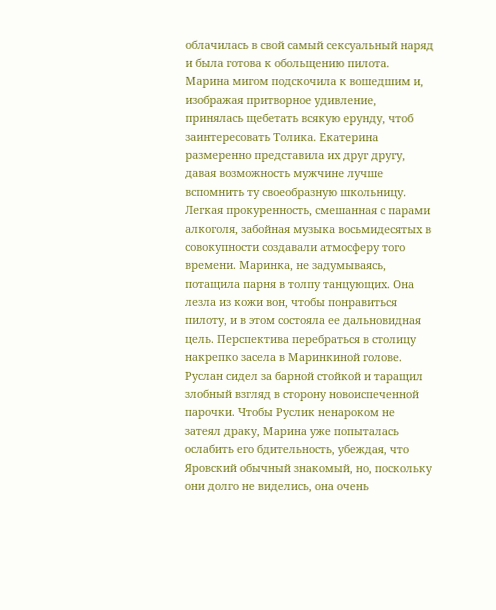облачилась в свой самый сексуальный наряд и была готова к обольщению пилота. Марина мигом подскочила к вошедшим и, изображая притворное удивление, принялась щебетать всякую ерунду, чтоб заинтересовать Толика. Екатерина размеренно представила их друг другу, давая возможность мужчине лучше вспомнить ту своеобразную школьницу. Легкая прокуренность, смешанная с парами алкоголя, забойная музыка восьмидесятых в совокупности создавали атмосферу того времени. Маринка, не задумываясь, потащила парня в толпу танцующих. Она лезла из кожи вон, чтобы понравиться пилоту, и в этом состояла ее дальновидная цель. Перспектива перебраться в столицу накрепко засела в Маринкиной голове.
Руслан сидел за барной стойкой и таращил злобный взгляд в сторону новоиспеченной парочки. Чтобы Руслик ненароком не затеял драку, Марина уже попыталась ослабить его бдительность, убеждая, что Яровский обычный знакомый, но, поскольку они долго не виделись, она очень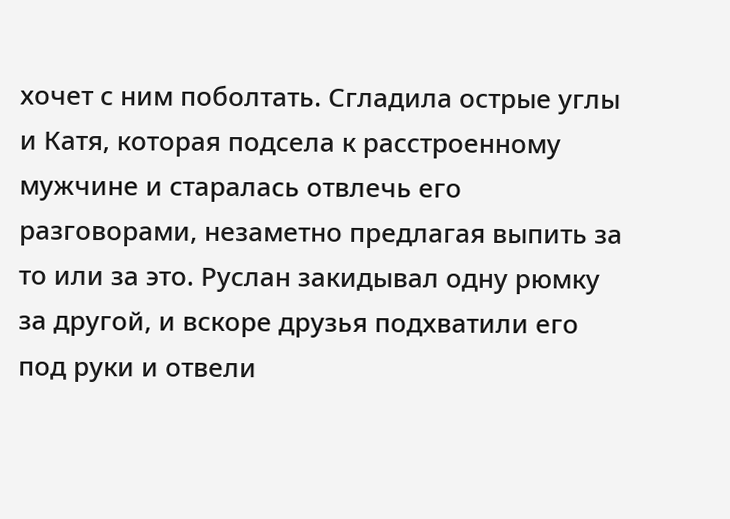хочет с ним поболтать. Сгладила острые углы и Катя, которая подсела к расстроенному мужчине и старалась отвлечь его разговорами, незаметно предлагая выпить за то или за это. Руслан закидывал одну рюмку за другой, и вскоре друзья подхватили его под руки и отвели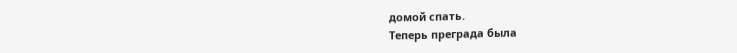домой спать.
Теперь преграда была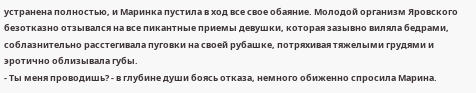устранена полностью, и Маринка пустила в ход все свое обаяние. Молодой организм Яровского безотказно отзывался на все пикантные приемы девушки, которая зазывно виляла бедрами, соблазнительно расстегивала пуговки на своей рубашке, потряхивая тяжелыми грудями и эротично облизывала губы.
- Ты меня проводишь? - в глубине души боясь отказа, немного обиженно спросила Марина.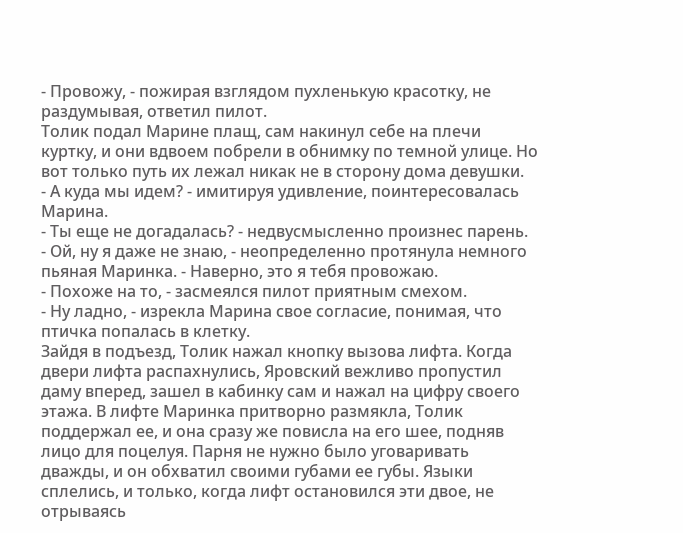- Провожу, - пожирая взглядом пухленькую красотку, не раздумывая, ответил пилот.
Толик подал Марине плащ, сам накинул себе на плечи куртку, и они вдвоем побрели в обнимку по темной улице. Но вот только путь их лежал никак не в сторону дома девушки.
- А куда мы идем? - имитируя удивление, поинтересовалась Марина.
- Ты еще не догадалась? - недвусмысленно произнес парень.
- Ой, ну я даже не знаю, - неопределенно протянула немного пьяная Маринка. - Наверно, это я тебя провожаю.
- Похоже на то, - засмеялся пилот приятным смехом.
- Ну ладно, - изрекла Марина свое согласие, понимая, что птичка попалась в клетку.
Зайдя в подъезд, Толик нажал кнопку вызова лифта. Когда двери лифта распахнулись, Яровский вежливо пропустил даму вперед, зашел в кабинку сам и нажал на цифру своего этажа. В лифте Маринка притворно размякла, Толик поддержал ее, и она сразу же повисла на его шее, подняв лицо для поцелуя. Парня не нужно было уговаривать дважды, и он обхватил своими губами ее губы. Языки сплелись, и только, когда лифт остановился эти двое, не отрываясь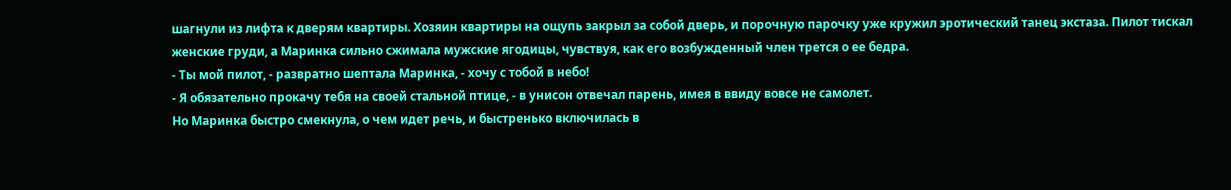шагнули из лифта к дверям квартиры. Хозяин квартиры на ощупь закрыл за собой дверь, и порочную парочку уже кружил эротический танец экстаза. Пилот тискал женские груди, а Маринка сильно сжимала мужские ягодицы, чувствуя, как его возбужденный член трется о ее бедра.
- Ты мой пилот, - развратно шептала Маринка, - хочу с тобой в небо!
- Я обязательно прокачу тебя на своей стальной птице, - в унисон отвечал парень, имея в ввиду вовсе не самолет.
Но Маринка быстро смекнула, о чем идет речь, и быстренько включилась в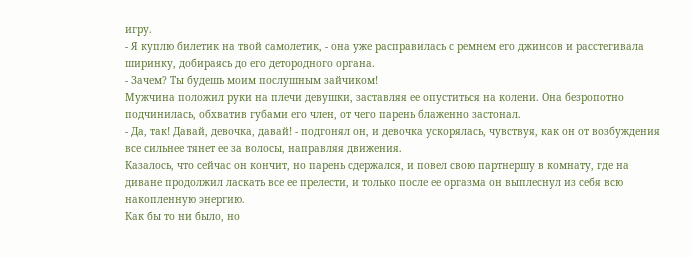игру.
- Я куплю билетик на твой самолетик, - она уже расправилась с ремнем его джинсов и расстегивала ширинку, добираясь до его детородного органа.
- Зачем? Ты будешь моим послушным зайчиком!
Мужчина положил руки на плечи девушки, заставляя ее опуститься на колени. Она безропотно подчинилась, обхватив губами его член, от чего парень блаженно застонал.
- Да, так! Давай, девочка, давай! - подгонял он, и девочка ускорялась, чувствуя, как он от возбуждения все сильнее тянет ее за волосы, направляя движения.
Казалось, что сейчас он кончит, но парень сдержался, и повел свою партнершу в комнату, где на диване продолжил ласкать все ее прелести, и только после ее оргазма он выплеснул из себя всю накопленную энергию.
Как бы то ни было, но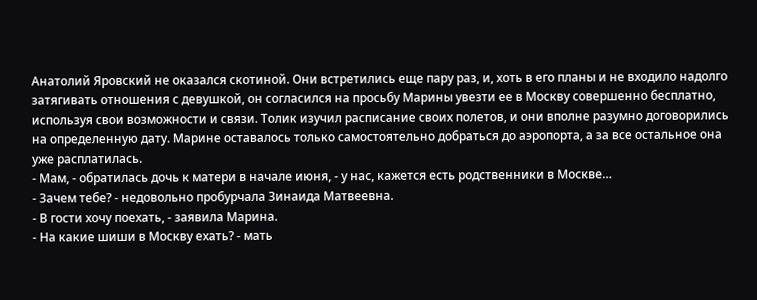Анатолий Яровский не оказался скотиной. Они встретились еще пару раз, и, хоть в его планы и не входило надолго затягивать отношения с девушкой, он согласился на просьбу Марины увезти ее в Москву совершенно бесплатно, используя свои возможности и связи. Толик изучил расписание своих полетов, и они вполне разумно договорились на определенную дату. Марине оставалось только самостоятельно добраться до аэропорта, а за все остальное она уже расплатилась.
- Мам, - обратилась дочь к матери в начале июня, - у нас, кажется есть родственники в Москве…
- Зачем тебе? - недовольно пробурчала Зинаида Матвеевна.
- В гости хочу поехать, - заявила Марина.
- На какие шиши в Москву ехать? - мать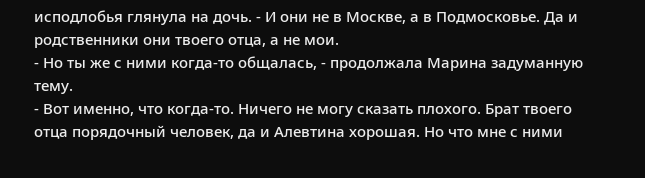исподлобья глянула на дочь. - И они не в Москве, а в Подмосковье. Да и родственники они твоего отца, а не мои.
- Но ты же с ними когда-то общалась, - продолжала Марина задуманную тему.
- Вот именно, что когда-то. Ничего не могу сказать плохого. Брат твоего отца порядочный человек, да и Алевтина хорошая. Но что мне с ними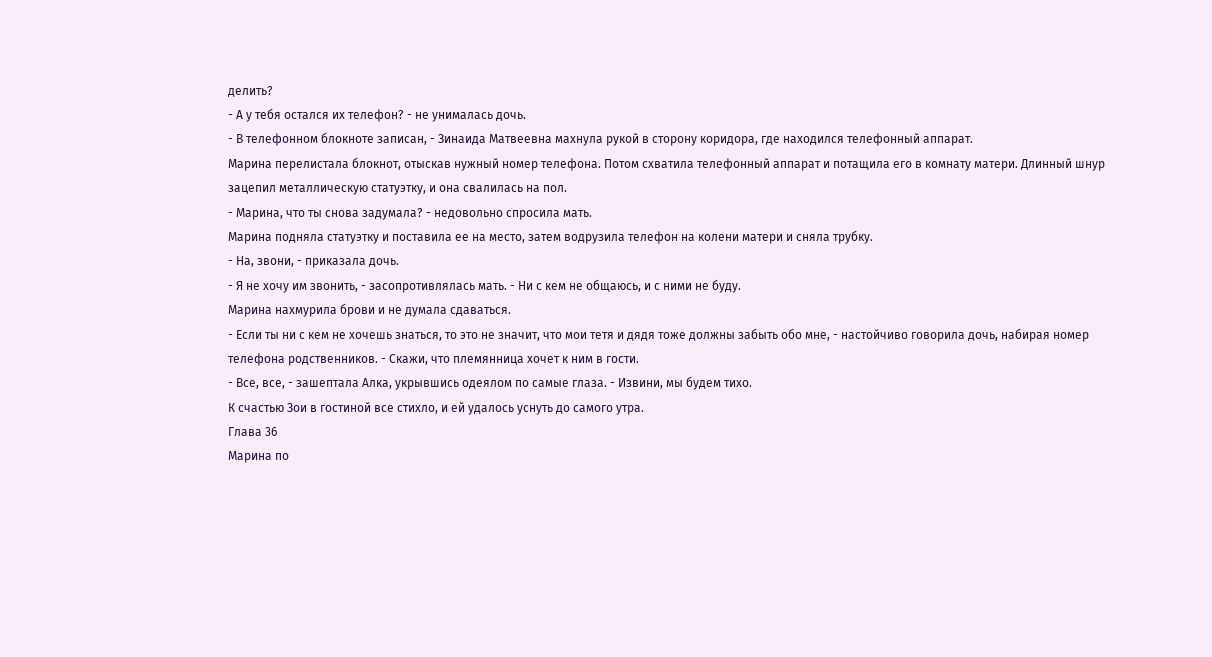делить?
- А у тебя остался их телефон? - не унималась дочь.
- В телефонном блокноте записан, - Зинаида Матвеевна махнула рукой в сторону коридора, где находился телефонный аппарат.
Марина перелистала блокнот, отыскав нужный номер телефона. Потом схватила телефонный аппарат и потащила его в комнату матери. Длинный шнур зацепил металлическую статуэтку, и она свалилась на пол.
- Марина, что ты снова задумала? - недовольно спросила мать.
Марина подняла статуэтку и поставила ее на место, затем водрузила телефон на колени матери и сняла трубку.
- На, звони, - приказала дочь.
- Я не хочу им звонить, - засопротивлялась мать. - Ни с кем не общаюсь, и с ними не буду.
Марина нахмурила брови и не думала сдаваться.
- Если ты ни с кем не хочешь знаться, то это не значит, что мои тетя и дядя тоже должны забыть обо мне, - настойчиво говорила дочь, набирая номер телефона родственников. - Скажи, что племянница хочет к ним в гости.
- Все, все, - зашептала Алка, укрывшись одеялом по самые глаза. - Извини, мы будем тихо.
К счастью Зои в гостиной все стихло, и ей удалось уснуть до самого утра.
Глава 36
Марина по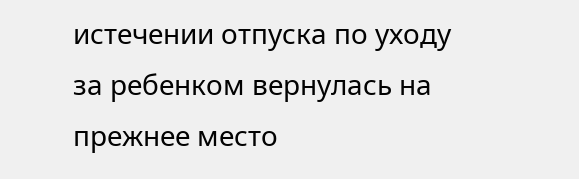истечении отпуска по уходу за ребенком вернулась на прежнее место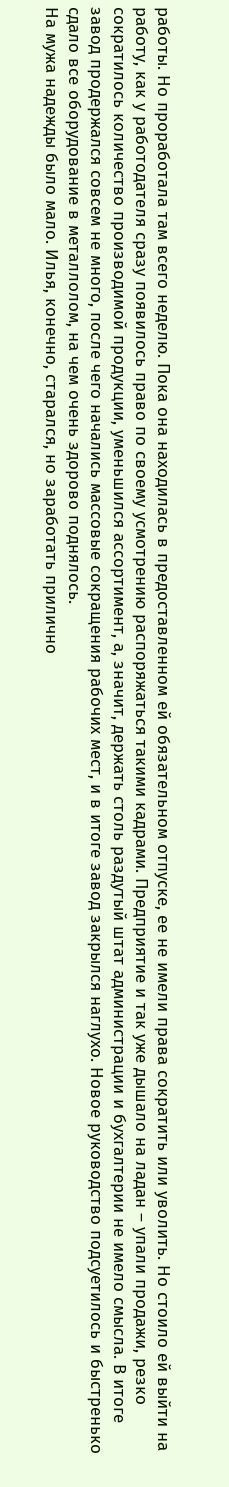работы. Но проработала там всего неделю. Пока она находилась в предоставленном ей обязательном отпуске, ее не имели права сократить или уволить. Но стоило ей выйти на работу, как у работодателя сразу появилось право по своему усмотрению распоряжаться такими кадрами. Предприятие и так уже дышало на ладан – упали продажи, резко сократилось количество производимой продукции, уменьшился ассортимент, а, значит, держать столь раздутый штат администрации и бухгалтерии не имело смысла. В итоге завод продержался совсем не много, после чего начались массовые сокращения рабочих мест, и в итоге завод закрылся наглухо. Новое руководство подсуетилось и быстренько сдало все оборудование в металлолом, на чем очень здорово поднялось.
На мужа надежды было мало. Илья, конечно, старался, но заработать прилично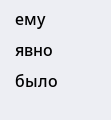ему явно было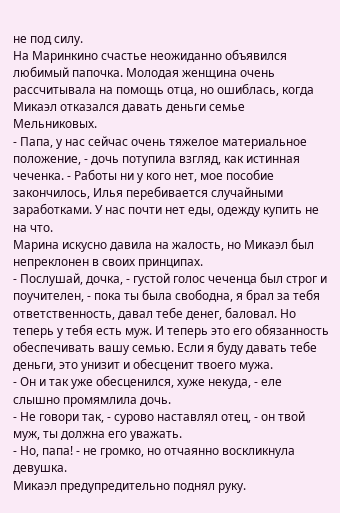не под силу.
На Маринкино счастье неожиданно объявился любимый папочка. Молодая женщина очень рассчитывала на помощь отца, но ошиблась, когда Микаэл отказался давать деньги семье Мельниковых.
- Папа, у нас сейчас очень тяжелое материальное положение, - дочь потупила взгляд, как истинная чеченка. - Работы ни у кого нет, мое пособие закончилось, Илья перебивается случайными заработками. У нас почти нет еды, одежду купить не на что.
Марина искусно давила на жалость, но Микаэл был непреклонен в своих принципах.
- Послушай, дочка, - густой голос чеченца был строг и поучителен, - пока ты была свободна, я брал за тебя ответственность, давал тебе денег, баловал. Но теперь у тебя есть муж. И теперь это его обязанность обеспечивать вашу семью. Если я буду давать тебе деньги, это унизит и обесценит твоего мужа.
- Он и так уже обесценился, хуже некуда, - еле слышно промямлила дочь.
- Не говори так, - сурово наставлял отец, - он твой муж, ты должна его уважать.
- Но, папа! - не громко, но отчаянно воскликнула девушка.
Микаэл предупредительно поднял руку.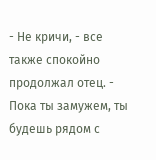- Не кричи, - все также спокойно продолжал отец. - Пока ты замужем, ты будешь рядом с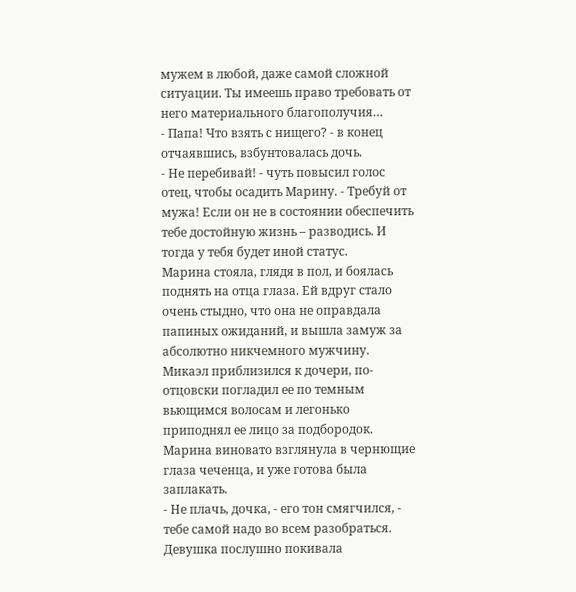мужем в любой, даже самой сложной ситуации. Ты имеешь право требовать от него материального благополучия…
- Папа! Что взять с нищего? - в конец отчаявшись, взбунтовалась дочь.
- Не перебивай! - чуть повысил голос отец, чтобы осадить Марину. - Требуй от мужа! Если он не в состоянии обеспечить тебе достойную жизнь – разводись. И тогда у тебя будет иной статус.
Марина стояла, глядя в пол, и боялась поднять на отца глаза. Ей вдруг стало очень стыдно, что она не оправдала папиных ожиданий, и вышла замуж за абсолютно никчемного мужчину. Микаэл приблизился к дочери, по-отцовски погладил ее по темным вьющимся волосам и легонько приподнял ее лицо за подбородок. Марина виновато взглянула в чернющие глаза чеченца, и уже готова была заплакать.
- Не плачь, дочка, - его тон смягчился, - тебе самой надо во всем разобраться.
Девушка послушно покивала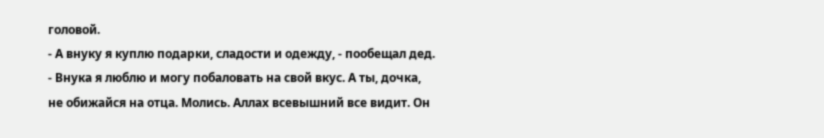головой.
- А внуку я куплю подарки, сладости и одежду, - пообещал дед. - Внука я люблю и могу побаловать на свой вкус. А ты, дочка, не обижайся на отца. Молись. Аллах всевышний все видит. Он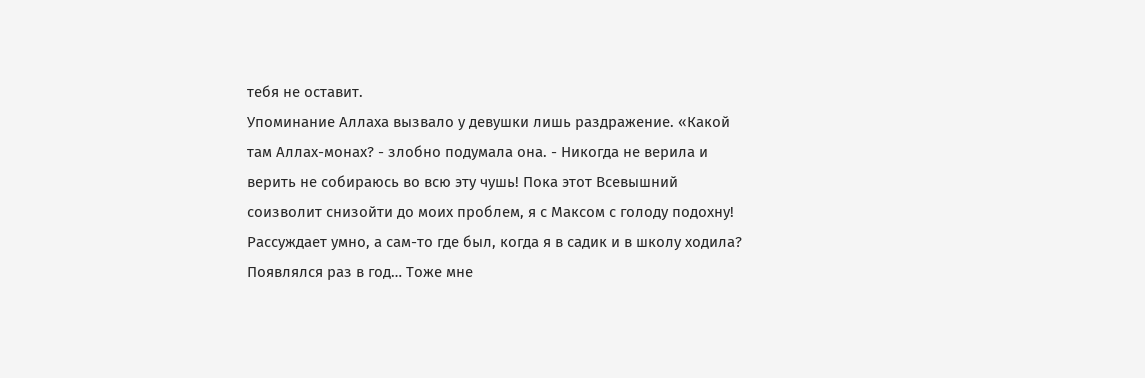тебя не оставит.
Упоминание Аллаха вызвало у девушки лишь раздражение. «Какой там Аллах-монах? - злобно подумала она. - Никогда не верила и верить не собираюсь во всю эту чушь! Пока этот Всевышний соизволит снизойти до моих проблем, я с Максом с голоду подохну! Рассуждает умно, а сам-то где был, когда я в садик и в школу ходила? Появлялся раз в год… Тоже мне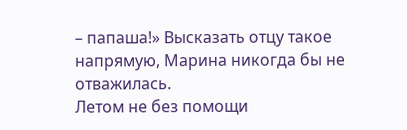– папаша!» Высказать отцу такое напрямую, Марина никогда бы не отважилась.
Летом не без помощи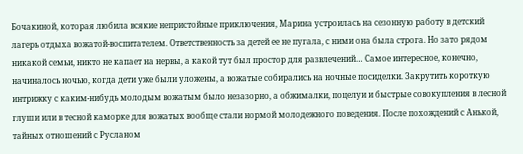Бочакиной, которая любила всякие непристойные приключения, Марина устроилась на сезонную работу в детский лагерь отдыха вожатой-воспитателем. Ответственность за детей ее не пугала, с ними она была строга. Но зато рядом никакой семьи, никто не капает на нервы, а какой тут был простор для развлечений… Самое интересное, конечно, начиналось ночью, когда дети уже были уложены, а вожатые собирались на ночные посиделки. Закрутить короткую интрижку с каким-нибудь молодым вожатым было незазорно, а обжималки, поцелуи и быстрые совокупления в лесной глуши или в тесной каморке для вожатых вообще стали нормой молодежного поведения. После похождений с Анькой, тайных отношений с Русланом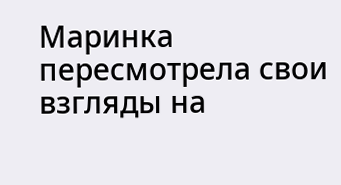Маринка пересмотрела свои взгляды на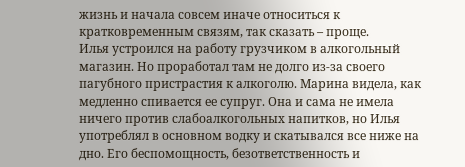жизнь и начала совсем иначе относиться к кратковременным связям, так сказать – проще.
Илья устроился на работу грузчиком в алкогольный магазин. Но проработал там не долго из-за своего пагубного пристрастия к алкоголю. Марина видела, как медленно спивается ее супруг. Она и сама не имела ничего против слабоалкогольных напитков, но Илья употреблял в основном водку и скатывался все ниже на дно. Его беспомощность, безответственность и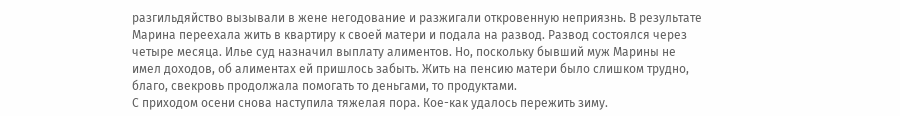разгильдяйство вызывали в жене негодование и разжигали откровенную неприязнь. В результате Марина переехала жить в квартиру к своей матери и подала на развод. Развод состоялся через четыре месяца. Илье суд назначил выплату алиментов. Но, поскольку бывший муж Марины не имел доходов, об алиментах ей пришлось забыть. Жить на пенсию матери было слишком трудно, благо, свекровь продолжала помогать то деньгами, то продуктами.
С приходом осени снова наступила тяжелая пора. Кое-как удалось пережить зиму.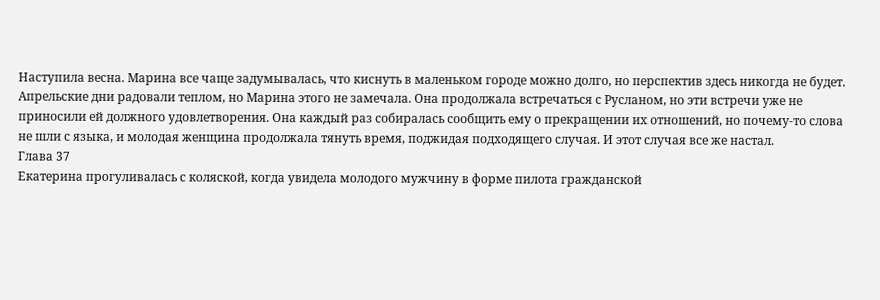Наступила весна. Марина все чаще задумывалась, что киснуть в маленьком городе можно долго, но перспектив здесь никогда не будет.
Апрельские дни радовали теплом, но Марина этого не замечала. Она продолжала встречаться с Русланом, но эти встречи уже не приносили ей должного удовлетворения. Она каждый раз собиралась сообщить ему о прекращении их отношений, но почему-то слова не шли с языка, и молодая женщина продолжала тянуть время, поджидая подходящего случая. И этот случая все же настал.
Глава 37
Екатерина прогуливалась с коляской, когда увидела молодого мужчину в форме пилота гражданской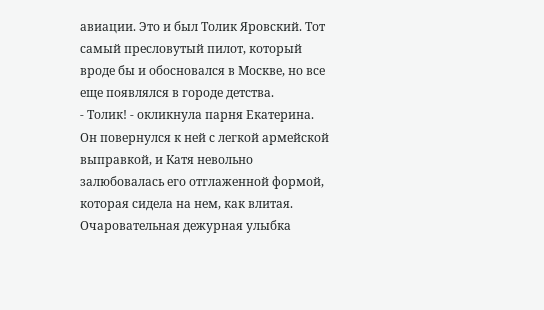авиации. Это и был Толик Яровский. Тот самый пресловутый пилот, который вроде бы и обосновался в Москве, но все еще появлялся в городе детства.
- Толик! - окликнула парня Екатерина.
Он повернулся к ней с легкой армейской выправкой, и Катя невольно залюбовалась его отглаженной формой, которая сидела на нем, как влитая. Очаровательная дежурная улыбка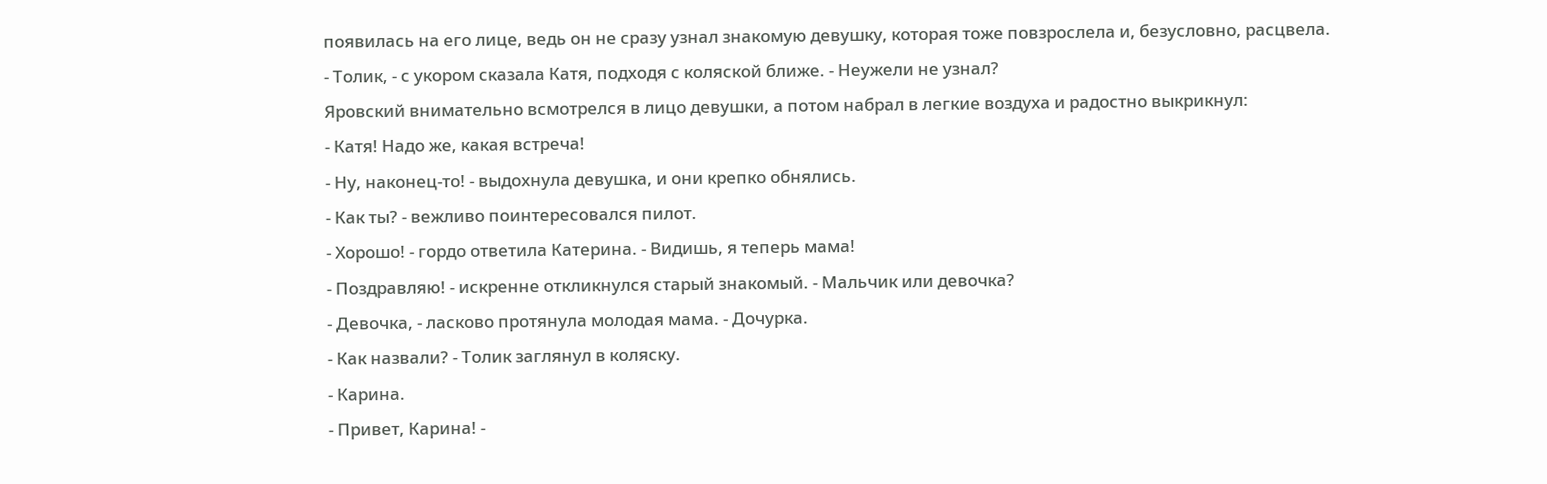появилась на его лице, ведь он не сразу узнал знакомую девушку, которая тоже повзрослела и, безусловно, расцвела.
- Толик, - с укором сказала Катя, подходя с коляской ближе. - Неужели не узнал?
Яровский внимательно всмотрелся в лицо девушки, а потом набрал в легкие воздуха и радостно выкрикнул:
- Катя! Надо же, какая встреча!
- Ну, наконец-то! - выдохнула девушка, и они крепко обнялись.
- Как ты? - вежливо поинтересовался пилот.
- Хорошо! - гордо ответила Катерина. - Видишь, я теперь мама!
- Поздравляю! - искренне откликнулся старый знакомый. - Мальчик или девочка?
- Девочка, - ласково протянула молодая мама. - Дочурка.
- Как назвали? - Толик заглянул в коляску.
- Карина.
- Привет, Карина! -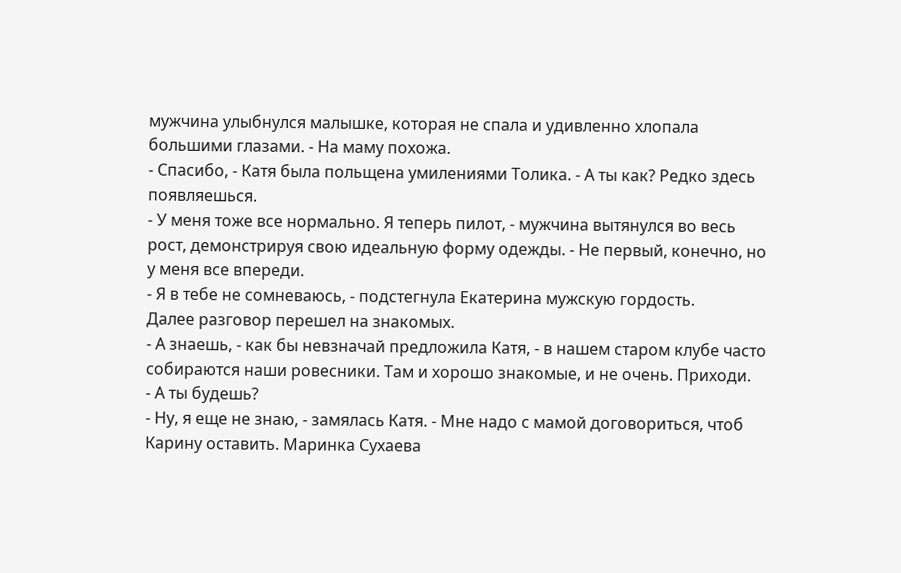мужчина улыбнулся малышке, которая не спала и удивленно хлопала большими глазами. - На маму похожа.
- Спасибо, - Катя была польщена умилениями Толика. - А ты как? Редко здесь появляешься.
- У меня тоже все нормально. Я теперь пилот, - мужчина вытянулся во весь рост, демонстрируя свою идеальную форму одежды. - Не первый, конечно, но у меня все впереди.
- Я в тебе не сомневаюсь, - подстегнула Екатерина мужскую гордость.
Далее разговор перешел на знакомых.
- А знаешь, - как бы невзначай предложила Катя, - в нашем старом клубе часто собираются наши ровесники. Там и хорошо знакомые, и не очень. Приходи.
- А ты будешь?
- Ну, я еще не знаю, - замялась Катя. - Мне надо с мамой договориться, чтоб Карину оставить. Маринка Сухаева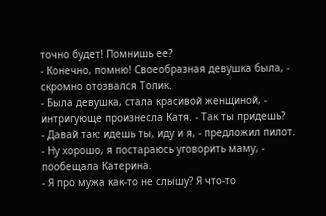точно будет! Помнишь ее?
- Конечно, помню! Своеобразная девушка была, - скромно отозвался Толик.
- Была девушка, стала красивой женщиной, - интригующе произнесла Катя. - Так ты придешь?
- Давай так: идешь ты, иду и я, - предложил пилот.
- Ну хорошо, я постараюсь уговорить маму, - пообещала Катерина.
- Я про мужа как-то не слышу? Я что-то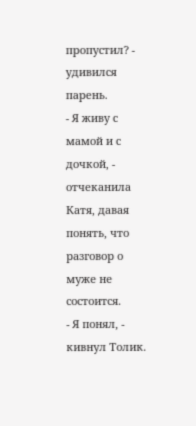пропустил? - удивился парень.
- Я живу с мамой и с дочкой, - отчеканила Катя, давая понять, что разговор о муже не состоится.
- Я понял, - кивнул Толик.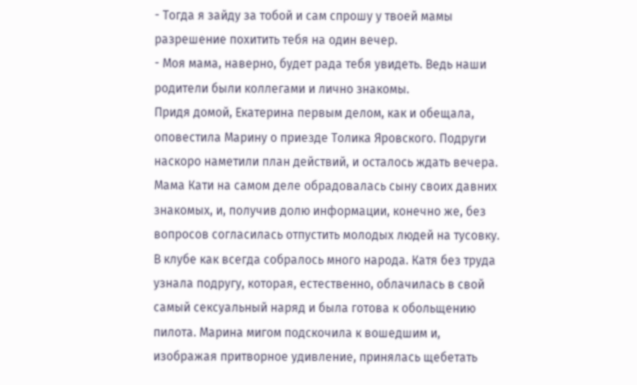- Тогда я зайду за тобой и сам спрошу у твоей мамы разрешение похитить тебя на один вечер.
- Моя мама, наверно, будет рада тебя увидеть. Ведь наши родители были коллегами и лично знакомы.
Придя домой, Екатерина первым делом, как и обещала, оповестила Марину о приезде Толика Яровского. Подруги наскоро наметили план действий, и осталось ждать вечера.
Мама Кати на самом деле обрадовалась сыну своих давних знакомых, и, получив долю информации, конечно же, без вопросов согласилась отпустить молодых людей на тусовку.
В клубе как всегда собралось много народа. Катя без труда узнала подругу, которая, естественно, облачилась в свой самый сексуальный наряд и была готова к обольщению пилота. Марина мигом подскочила к вошедшим и, изображая притворное удивление, принялась щебетать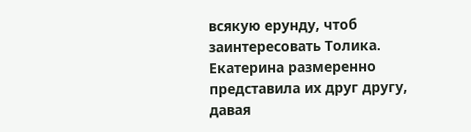всякую ерунду, чтоб заинтересовать Толика. Екатерина размеренно представила их друг другу, давая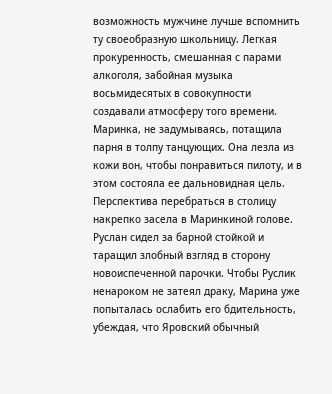возможность мужчине лучше вспомнить ту своеобразную школьницу. Легкая прокуренность, смешанная с парами алкоголя, забойная музыка восьмидесятых в совокупности создавали атмосферу того времени. Маринка, не задумываясь, потащила парня в толпу танцующих. Она лезла из кожи вон, чтобы понравиться пилоту, и в этом состояла ее дальновидная цель. Перспектива перебраться в столицу накрепко засела в Маринкиной голове.
Руслан сидел за барной стойкой и таращил злобный взгляд в сторону новоиспеченной парочки. Чтобы Руслик ненароком не затеял драку, Марина уже попыталась ослабить его бдительность, убеждая, что Яровский обычный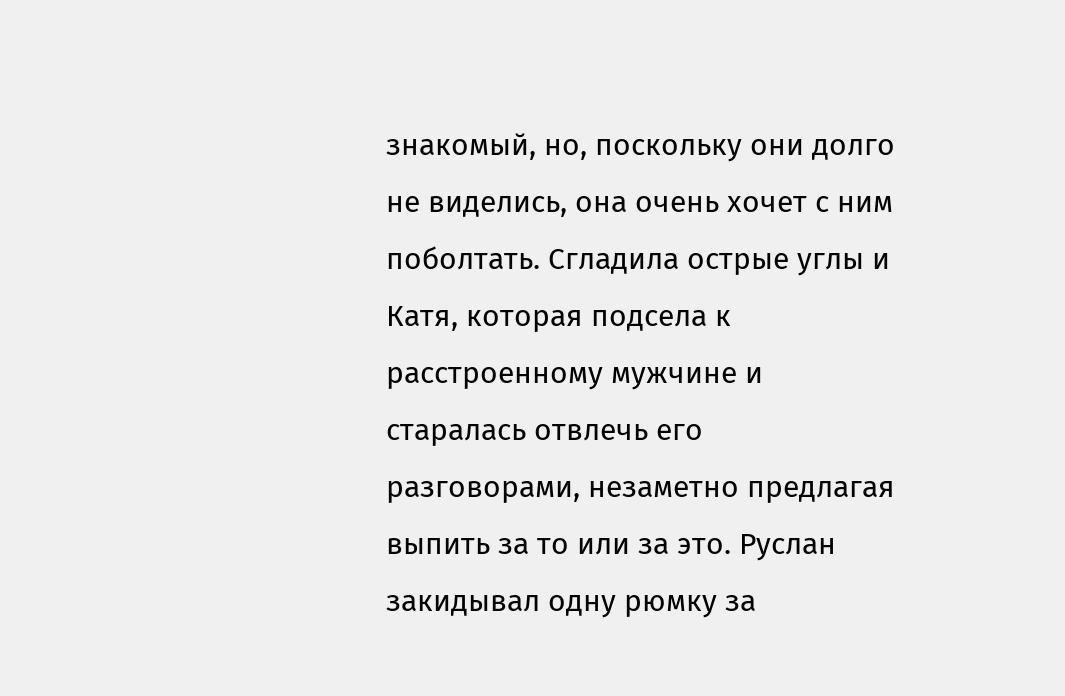знакомый, но, поскольку они долго не виделись, она очень хочет с ним поболтать. Сгладила острые углы и Катя, которая подсела к расстроенному мужчине и старалась отвлечь его разговорами, незаметно предлагая выпить за то или за это. Руслан закидывал одну рюмку за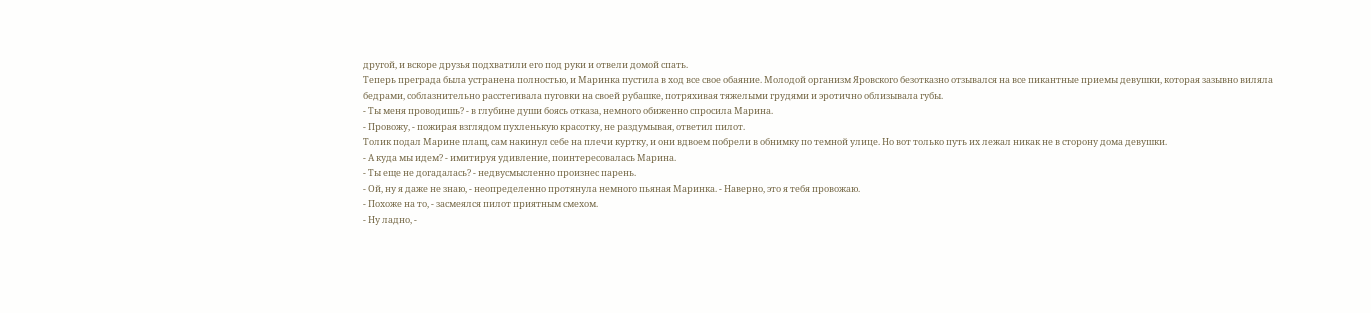другой, и вскоре друзья подхватили его под руки и отвели домой спать.
Теперь преграда была устранена полностью, и Маринка пустила в ход все свое обаяние. Молодой организм Яровского безотказно отзывался на все пикантные приемы девушки, которая зазывно виляла бедрами, соблазнительно расстегивала пуговки на своей рубашке, потряхивая тяжелыми грудями и эротично облизывала губы.
- Ты меня проводишь? - в глубине души боясь отказа, немного обиженно спросила Марина.
- Провожу, - пожирая взглядом пухленькую красотку, не раздумывая, ответил пилот.
Толик подал Марине плащ, сам накинул себе на плечи куртку, и они вдвоем побрели в обнимку по темной улице. Но вот только путь их лежал никак не в сторону дома девушки.
- А куда мы идем? - имитируя удивление, поинтересовалась Марина.
- Ты еще не догадалась? - недвусмысленно произнес парень.
- Ой, ну я даже не знаю, - неопределенно протянула немного пьяная Маринка. - Наверно, это я тебя провожаю.
- Похоже на то, - засмеялся пилот приятным смехом.
- Ну ладно, -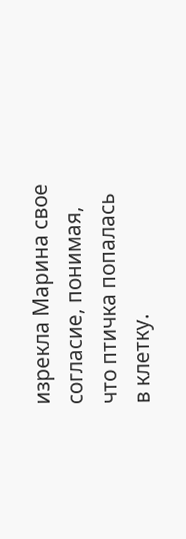изрекла Марина свое согласие, понимая, что птичка попалась в клетку.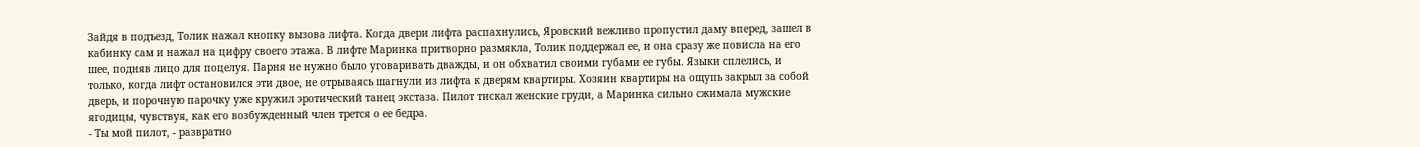Зайдя в подъезд, Толик нажал кнопку вызова лифта. Когда двери лифта распахнулись, Яровский вежливо пропустил даму вперед, зашел в кабинку сам и нажал на цифру своего этажа. В лифте Маринка притворно размякла, Толик поддержал ее, и она сразу же повисла на его шее, подняв лицо для поцелуя. Парня не нужно было уговаривать дважды, и он обхватил своими губами ее губы. Языки сплелись, и только, когда лифт остановился эти двое, не отрываясь шагнули из лифта к дверям квартиры. Хозяин квартиры на ощупь закрыл за собой дверь, и порочную парочку уже кружил эротический танец экстаза. Пилот тискал женские груди, а Маринка сильно сжимала мужские ягодицы, чувствуя, как его возбужденный член трется о ее бедра.
- Ты мой пилот, - развратно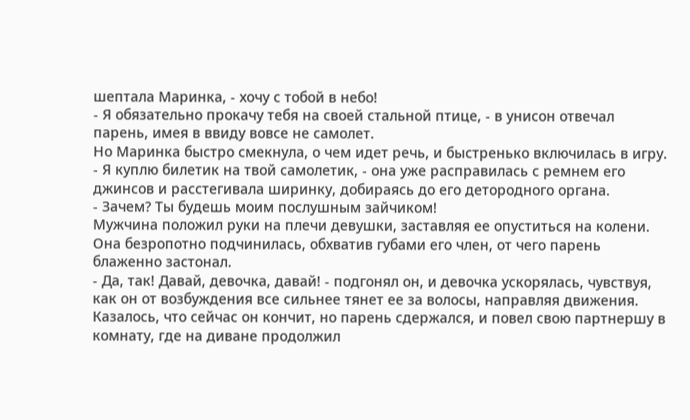шептала Маринка, - хочу с тобой в небо!
- Я обязательно прокачу тебя на своей стальной птице, - в унисон отвечал парень, имея в ввиду вовсе не самолет.
Но Маринка быстро смекнула, о чем идет речь, и быстренько включилась в игру.
- Я куплю билетик на твой самолетик, - она уже расправилась с ремнем его джинсов и расстегивала ширинку, добираясь до его детородного органа.
- Зачем? Ты будешь моим послушным зайчиком!
Мужчина положил руки на плечи девушки, заставляя ее опуститься на колени. Она безропотно подчинилась, обхватив губами его член, от чего парень блаженно застонал.
- Да, так! Давай, девочка, давай! - подгонял он, и девочка ускорялась, чувствуя, как он от возбуждения все сильнее тянет ее за волосы, направляя движения.
Казалось, что сейчас он кончит, но парень сдержался, и повел свою партнершу в комнату, где на диване продолжил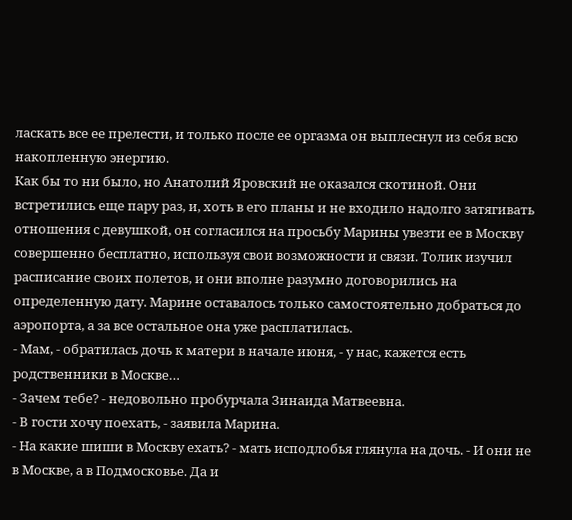ласкать все ее прелести, и только после ее оргазма он выплеснул из себя всю накопленную энергию.
Как бы то ни было, но Анатолий Яровский не оказался скотиной. Они встретились еще пару раз, и, хоть в его планы и не входило надолго затягивать отношения с девушкой, он согласился на просьбу Марины увезти ее в Москву совершенно бесплатно, используя свои возможности и связи. Толик изучил расписание своих полетов, и они вполне разумно договорились на определенную дату. Марине оставалось только самостоятельно добраться до аэропорта, а за все остальное она уже расплатилась.
- Мам, - обратилась дочь к матери в начале июня, - у нас, кажется есть родственники в Москве…
- Зачем тебе? - недовольно пробурчала Зинаида Матвеевна.
- В гости хочу поехать, - заявила Марина.
- На какие шиши в Москву ехать? - мать исподлобья глянула на дочь. - И они не в Москве, а в Подмосковье. Да и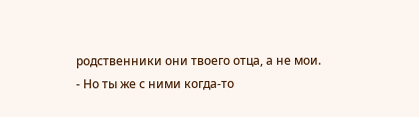родственники они твоего отца, а не мои.
- Но ты же с ними когда-то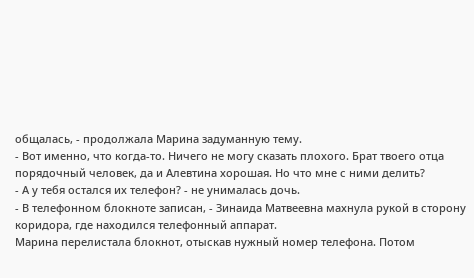общалась, - продолжала Марина задуманную тему.
- Вот именно, что когда-то. Ничего не могу сказать плохого. Брат твоего отца порядочный человек, да и Алевтина хорошая. Но что мне с ними делить?
- А у тебя остался их телефон? - не унималась дочь.
- В телефонном блокноте записан, - Зинаида Матвеевна махнула рукой в сторону коридора, где находился телефонный аппарат.
Марина перелистала блокнот, отыскав нужный номер телефона. Потом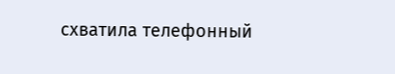схватила телефонный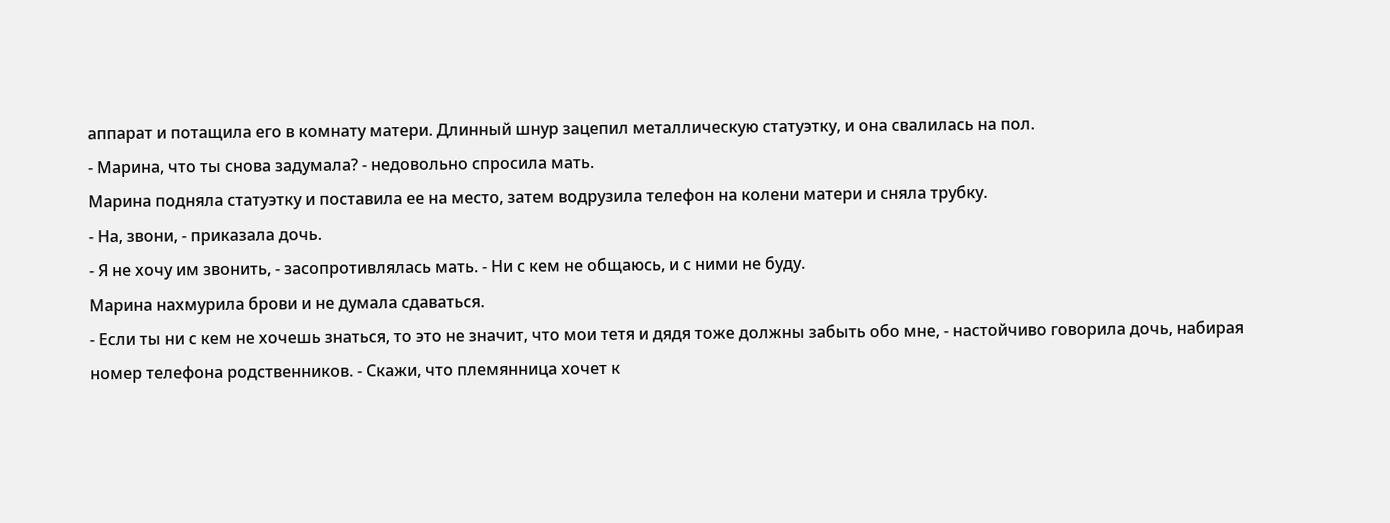аппарат и потащила его в комнату матери. Длинный шнур зацепил металлическую статуэтку, и она свалилась на пол.
- Марина, что ты снова задумала? - недовольно спросила мать.
Марина подняла статуэтку и поставила ее на место, затем водрузила телефон на колени матери и сняла трубку.
- На, звони, - приказала дочь.
- Я не хочу им звонить, - засопротивлялась мать. - Ни с кем не общаюсь, и с ними не буду.
Марина нахмурила брови и не думала сдаваться.
- Если ты ни с кем не хочешь знаться, то это не значит, что мои тетя и дядя тоже должны забыть обо мне, - настойчиво говорила дочь, набирая номер телефона родственников. - Скажи, что племянница хочет к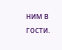ним в гости.